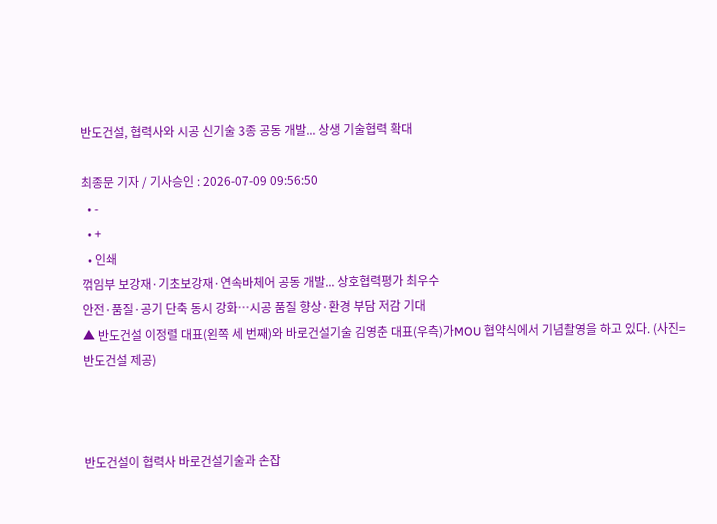반도건설, 협력사와 시공 신기술 3종 공동 개발... 상생 기술협력 확대

최종문 기자 / 기사승인 : 2026-07-09 09:56:50
  • -
  • +
  • 인쇄
꺾임부 보강재·기초보강재·연속바체어 공동 개발... 상호협력평가 최우수
안전·품질·공기 단축 동시 강화…시공 품질 향상·환경 부담 저감 기대
▲ 반도건설 이정렬 대표(왼쪽 세 번째)와 바로건설기술 김영춘 대표(우측)가MOU 협약식에서 기념촬영을 하고 있다. (사진=반도건설 제공)



반도건설이 협력사 바로건설기술과 손잡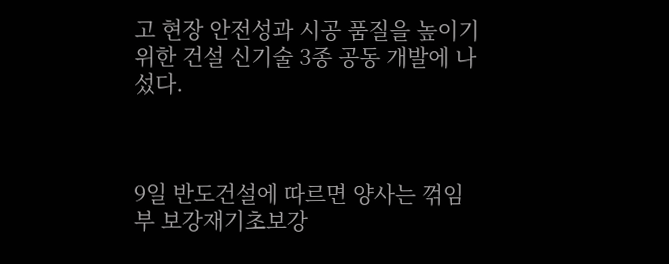고 현장 안전성과 시공 품질을 높이기 위한 건설 신기술 3종 공동 개발에 나섰다.



9일 반도건설에 따르면 양사는 꺾임부 보강재기초보강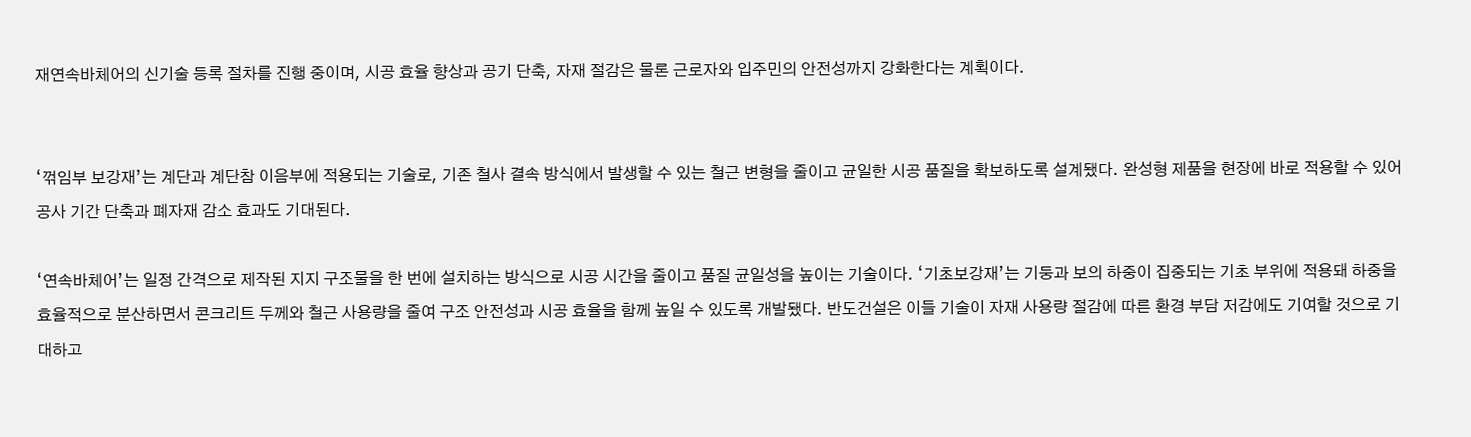재연속바체어의 신기술 등록 절차를 진행 중이며, 시공 효율 향상과 공기 단축, 자재 절감은 물론 근로자와 입주민의 안전성까지 강화한다는 계획이다.


‘꺾임부 보강재’는 계단과 계단참 이음부에 적용되는 기술로, 기존 철사 결속 방식에서 발생할 수 있는 철근 변형을 줄이고 균일한 시공 품질을 확보하도록 설계됐다. 완성형 제품을 현장에 바로 적용할 수 있어 공사 기간 단축과 폐자재 감소 효과도 기대된다.

‘연속바체어’는 일정 간격으로 제작된 지지 구조물을 한 번에 설치하는 방식으로 시공 시간을 줄이고 품질 균일성을 높이는 기술이다. ‘기초보강재’는 기둥과 보의 하중이 집중되는 기초 부위에 적용돼 하중을 효율적으로 분산하면서 콘크리트 두께와 철근 사용량을 줄여 구조 안전성과 시공 효율을 함께 높일 수 있도록 개발됐다. 반도건설은 이들 기술이 자재 사용량 절감에 따른 환경 부담 저감에도 기여할 것으로 기대하고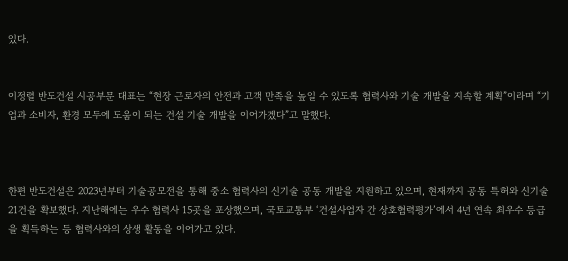있다.


이정렬 반도건설 시공부문 대표는 “현장 근로자의 안전과 고객 만족을 높일 수 있도록 협력사와 기술 개발을 지속할 계획”이라며 “기업과 소비자, 환경 모두에 도움이 되는 건설 기술 개발을 이어가겠다”고 말했다.



한편 반도건설은 2023년부터 기술공모전을 통해 중소 협력사의 신기술 공동 개발을 지원하고 있으며, 현재까지 공동 특허와 신기술 21건을 확보했다. 지난해에는 우수 협력사 15곳을 포상했으며, 국토교통부 ‘건설사업자 간 상호협력평가’에서 4년 연속 최우수 등급을 획득하는 등 협력사와의 상생 활동을 이어가고 있다.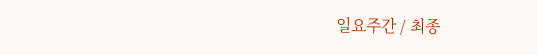일요주간 / 최종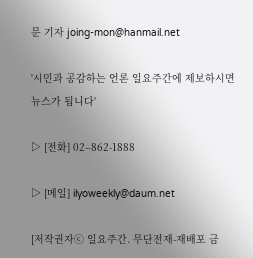문 기자 joing-mon@hanmail.net

'시민과 공감하는 언론 일요주간에 제보하시면 뉴스가 됩니다'

▷ [전화] 02–862-1888

▷ [메일] ilyoweekly@daum.net

[저작권자ⓒ 일요주간. 무단전재-재배포 금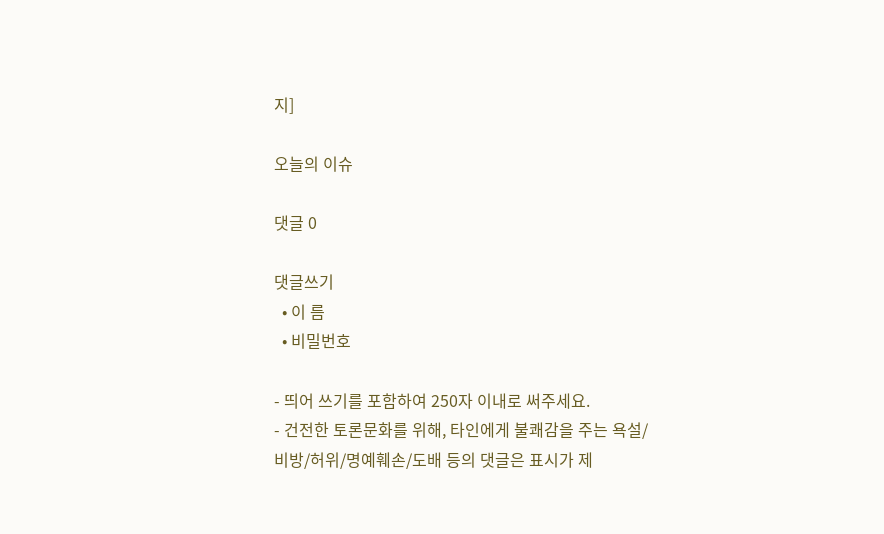지]

오늘의 이슈

댓글 0

댓글쓰기
  • 이 름
  • 비밀번호

- 띄어 쓰기를 포함하여 250자 이내로 써주세요.
- 건전한 토론문화를 위해, 타인에게 불쾌감을 주는 욕설/비방/허위/명예훼손/도배 등의 댓글은 표시가 제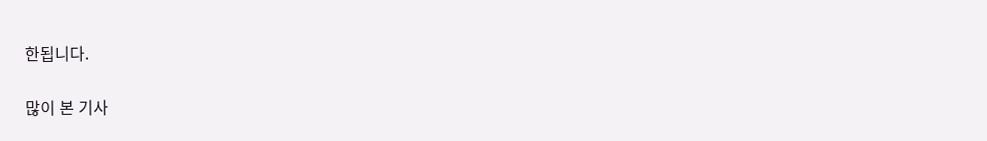한됩니다.


많이 본 기사